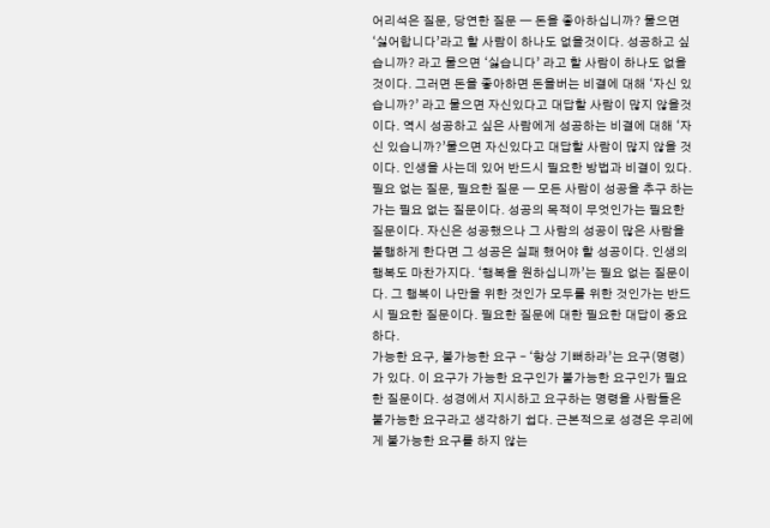어리석은 질문, 당연한 질문 — 돈을 좋아하십니까? 물으면 ‘싫어합니다’라고 할 사람이 하나도 없을것이다. 성공하고 싶습니까? 라고 물으면 ‘싫습니다’ 라고 할 사람이 하나도 없을것이다. 그러면 돈을 좋아하면 돈을버는 비결에 대해 ‘자신 있습니까?’ 라고 물으면 자신있다고 대답할 사람이 많지 않을것이다. 역시 성공하고 싶은 사람에게 성공하는 비결에 대해 ‘자신 있습니까?’물으면 자신있다고 대답할 사람이 많지 않을 것이다. 인생을 사는데 있어 반드시 필요한 방법과 비결이 있다.
필요 없는 질문, 필요한 질문 — 모든 사람이 성공을 추구 하는가는 필요 없는 질문이다. 성공의 목적이 무엇인가는 필요한 질문이다. 자신은 성공했으나 그 사람의 성공이 많은 사람을 불행하게 한다면 그 성공은 실패 했어야 할 성공이다. 인생의 행복도 마찬가지다. ‘행복을 원하십니까’는 필요 없는 질문이다. 그 행복이 나만을 위한 것인가 모두를 위한 것인가는 반드시 필요한 질문이다. 필요한 질문에 대한 필요한 대답이 중요하다.
가능한 요구, 불가능한 요구 – ‘항상 기뻐하라’는 요구(명령)가 있다. 이 요구가 가능한 요구인가 불가능한 요구인가 필요한 질문이다. 성경에서 지시하고 요구하는 명령을 사람들은 불가능한 요구라고 생각하기 쉽다. 근본적으로 성경은 우리에게 불가능한 요구를 하지 않는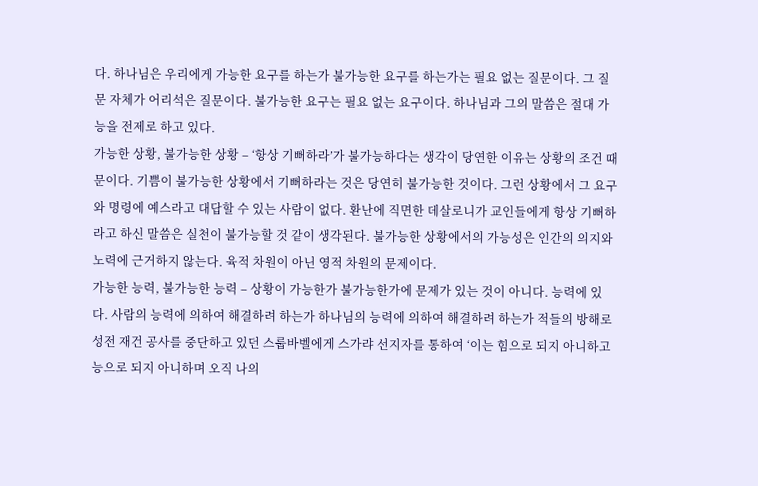다. 하나님은 우리에게 가능한 요구를 하는가 불가능한 요구를 하는가는 필요 없는 질문이다. 그 질문 자체가 어리석은 질문이다. 불가능한 요구는 필요 없는 요구이다. 하나님과 그의 말씀은 절대 가능을 전제로 하고 있다.
가능한 상황, 불가능한 상황 – ‘항상 기뻐하라’가 불가능하다는 생각이 당연한 이유는 상황의 조건 때문이다. 기쁨이 불가능한 상황에서 기뻐하라는 것은 당연히 불가능한 것이다. 그런 상황에서 그 요구와 명령에 예스라고 대답할 수 있는 사람이 없다. 환난에 직면한 데살로니가 교인들에게 항상 기뻐하라고 하신 말씀은 실천이 불가능할 것 같이 생각된다. 불가능한 상황에서의 가능성은 인간의 의지와 노력에 근거하지 않는다. 육적 차원이 아닌 영적 차원의 문제이다.
가능한 능력, 불가능한 능력 – 상황이 가능한가 불가능한가에 문제가 있는 것이 아니다. 능력에 있다. 사람의 능력에 의하여 해결하려 하는가 하나님의 능력에 의하여 해결하려 하는가 적들의 방해로 성전 재건 공사를 중단하고 있던 스룹바벨에게 스가랴 선지자를 통하여 ‘이는 힘으로 되지 아니하고 능으로 되지 아니하며 오직 나의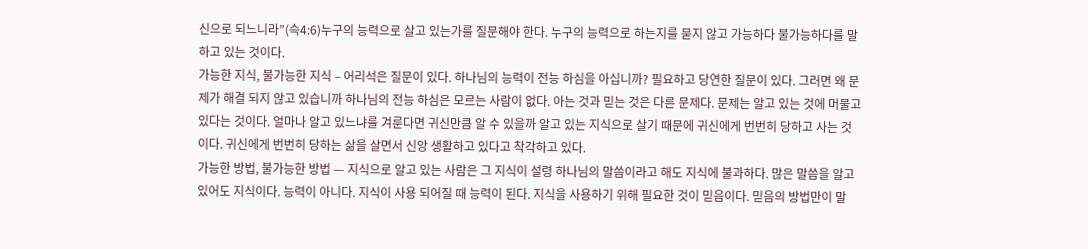신으로 되느니라”(슥4:6)누구의 능력으로 살고 있는가를 질문해야 한다. 누구의 능력으로 하는지를 묻지 않고 가능하다 불가능하다를 말하고 있는 것이다.
가능한 지식, 불가능한 지식 – 어리석은 질문이 있다. 하나님의 능력이 전능 하심을 아십니까? 필요하고 당연한 질문이 있다. 그러면 왜 문제가 해결 되지 않고 있습니까 하나님의 전능 하심은 모르는 사람이 없다. 아는 것과 믿는 것은 다른 문제다. 문제는 알고 있는 것에 머물고 있다는 것이다. 얼마나 알고 있느냐를 겨룬다면 귀신만큼 알 수 있을까 알고 있는 지식으로 살기 때문에 귀신에게 번번히 당하고 사는 것이다. 귀신에게 번번히 당하는 삶을 살면서 신앙 생활하고 있다고 착각하고 있다.
가능한 방법, 불가능한 방법 — 지식으로 알고 있는 사람은 그 지식이 설령 하나님의 말씀이라고 해도 지식에 불과하다. 많은 말씀을 알고 있어도 지식이다. 능력이 아니다. 지식이 사용 되어질 때 능력이 된다. 지식을 사용하기 위해 필요한 것이 믿음이다. 믿음의 방법만이 말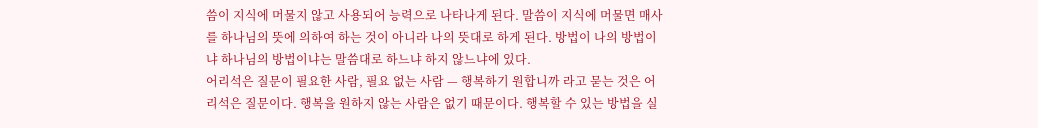씀이 지식에 머물지 않고 사용되어 능력으로 나타나게 된다. 말씀이 지식에 머물면 매사를 하나님의 뜻에 의하여 하는 것이 아니라 나의 뜻대로 하게 된다. 방법이 나의 방법이냐 하나님의 방법이냐는 말씀대로 하느냐 하지 않느냐에 있다.
어리석은 질문이 필요한 사람, 필요 없는 사람 — 행복하기 원합니까 라고 묻는 것은 어리석은 질문이다. 행복을 원하지 않는 사람은 없기 때문이다. 행복할 수 있는 방법을 실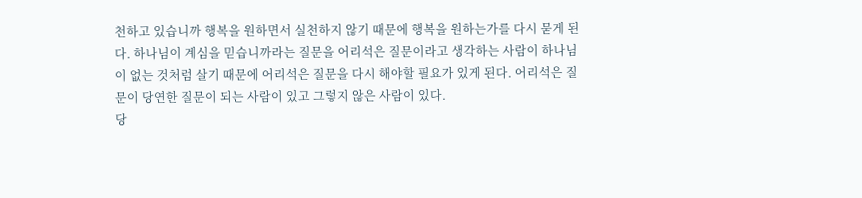천하고 있습니까 행복을 원하면서 실천하지 않기 때문에 행복을 원하는가를 다시 묻게 된다. 하나님이 계심을 믿습니까라는 질문을 어리석은 질문이라고 생각하는 사람이 하나님이 없는 것처럼 살기 때문에 어리석은 질문을 다시 해야할 필요가 있게 된다. 어리석은 질문이 당연한 질문이 되는 사람이 있고 그렇지 않은 사람이 있다.
당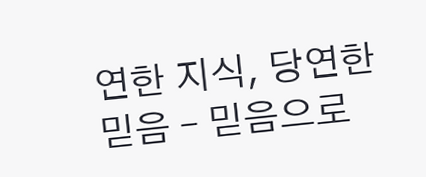연한 지식, 당연한 믿음 – 믿음으로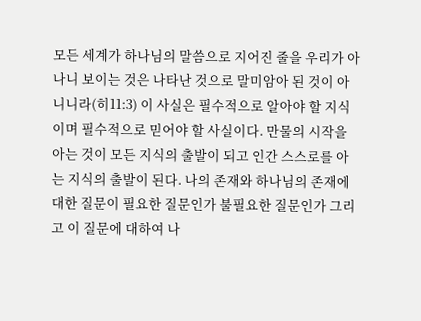모든 세계가 하나님의 말씀으로 지어진 줄을 우리가 아나니 보이는 것은 나타난 것으로 말미암아 된 것이 아니니라(히11:3) 이 사실은 필수적으로 알아야 할 지식이며 필수적으로 믿어야 할 사실이다. 만물의 시작을 아는 것이 모든 지식의 출발이 되고 인간 스스로를 아는 지식의 출발이 된다. 나의 존재와 하나님의 존재에 대한 질문이 필요한 질문인가 불필요한 질문인가 그리고 이 질문에 대하여 나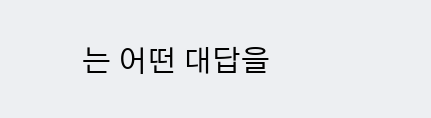는 어떤 대답을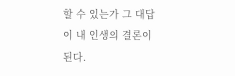할 수 있는가 그 대답이 내 인생의 결론이 된다.